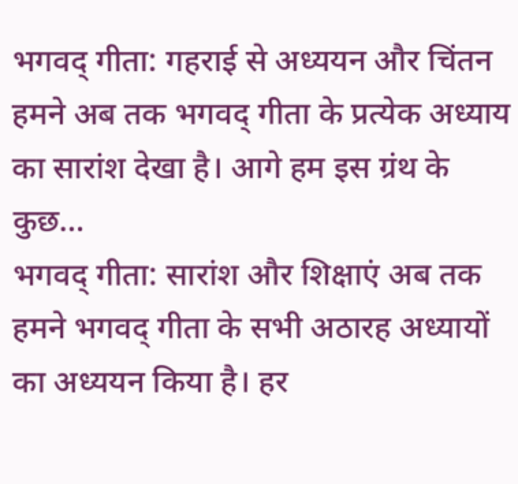भगवद् गीता: गहराई से अध्ययन और चिंतन हमने अब तक भगवद् गीता के प्रत्येक अध्याय का सारांश देखा है। आगे हम इस ग्रंथ के कुछ…
भगवद् गीता: सारांश और शिक्षाएं अब तक हमने भगवद् गीता के सभी अठारह अध्यायों का अध्ययन किया है। हर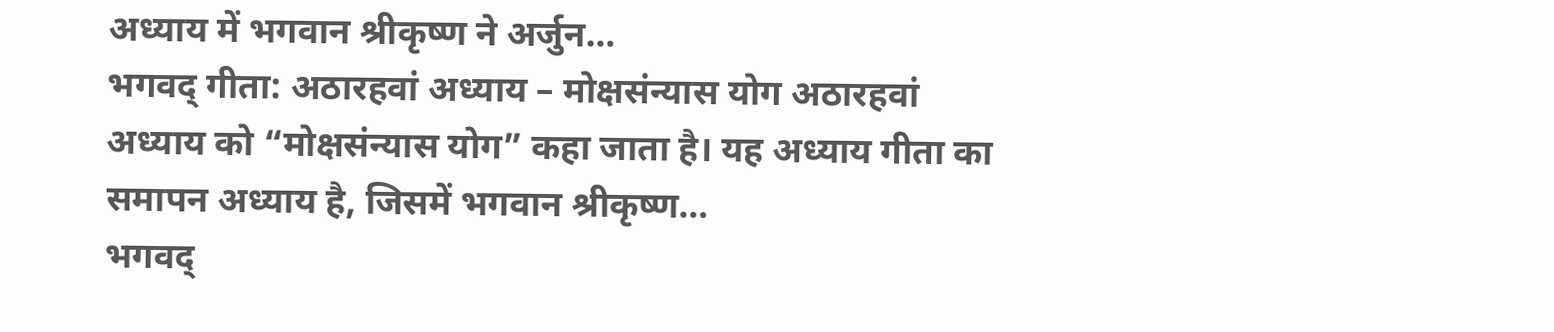अध्याय में भगवान श्रीकृष्ण ने अर्जुन…
भगवद् गीता: अठारहवां अध्याय – मोक्षसंन्यास योग अठारहवां अध्याय को “मोक्षसंन्यास योग” कहा जाता है। यह अध्याय गीता का समापन अध्याय है, जिसमें भगवान श्रीकृष्ण…
भगवद्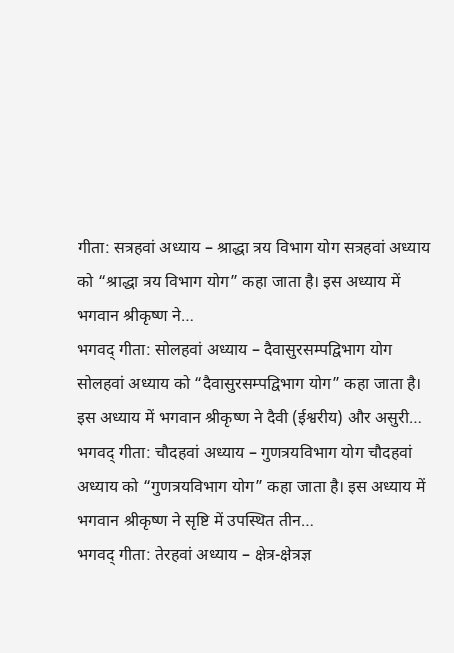गीता: सत्रहवां अध्याय – श्राद्धा त्रय विभाग योग सत्रहवां अध्याय को “श्राद्धा त्रय विभाग योग” कहा जाता है। इस अध्याय में भगवान श्रीकृष्ण ने…
भगवद् गीता: सोलहवां अध्याय – दैवासुरसम्पद्विभाग योग सोलहवां अध्याय को “दैवासुरसम्पद्विभाग योग” कहा जाता है। इस अध्याय में भगवान श्रीकृष्ण ने दैवी (ईश्वरीय) और असुरी…
भगवद् गीता: चौदहवां अध्याय – गुणत्रयविभाग योग चौदहवां अध्याय को “गुणत्रयविभाग योग” कहा जाता है। इस अध्याय में भगवान श्रीकृष्ण ने सृष्टि में उपस्थित तीन…
भगवद् गीता: तेरहवां अध्याय – क्षेत्र-क्षेत्रज्ञ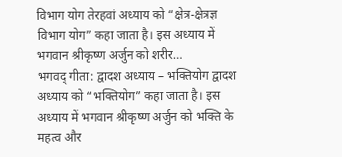विभाग योग तेरहवां अध्याय को “क्षेत्र-क्षेत्रज्ञ विभाग योग” कहा जाता है। इस अध्याय में भगवान श्रीकृष्ण अर्जुन को शरीर…
भगवद् गीता: द्वादश अध्याय – भक्तियोग द्वादश अध्याय को “भक्तियोग” कहा जाता है। इस अध्याय में भगवान श्रीकृष्ण अर्जुन को भक्ति के महत्व और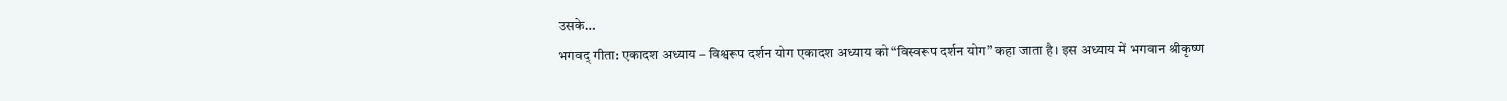उसके…
भगवद् गीता: एकादश अध्याय – विश्वरूप दर्शन योग एकादश अध्याय को “विस्वरूप दर्शन योग” कहा जाता है। इस अध्याय में भगवान श्रीकृष्ण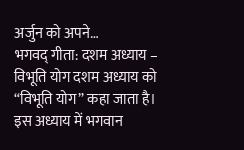अर्जुन को अपने…
भगवद् गीता: दशम अध्याय – विभूति योग दशम अध्याय को “विभूति योग” कहा जाता है। इस अध्याय में भगवान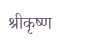श्रीकृष्ण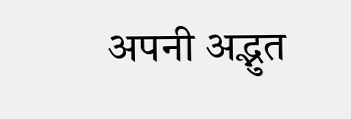अपनी अद्भुत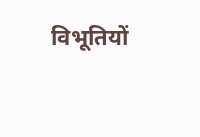विभूतियों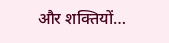और शक्तियों…